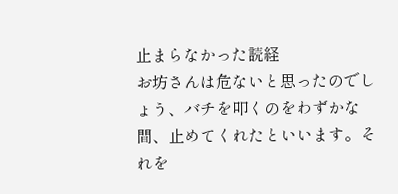止まらなかった読経
お坊さんは危ないと思ったのでしょう、バチを叩くのをわずかな間、止めてくれたといいます。それを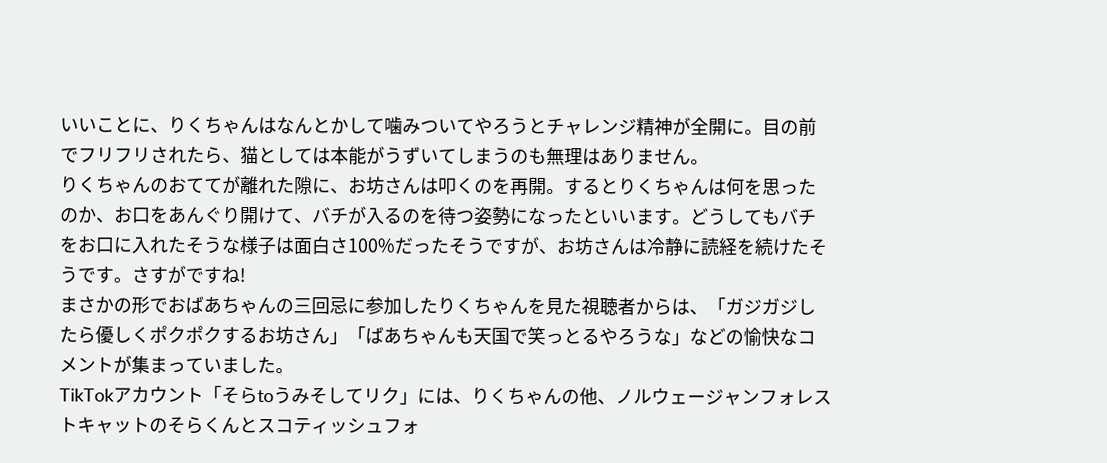いいことに、りくちゃんはなんとかして噛みついてやろうとチャレンジ精神が全開に。目の前でフリフリされたら、猫としては本能がうずいてしまうのも無理はありません。
りくちゃんのおててが離れた隙に、お坊さんは叩くのを再開。するとりくちゃんは何を思ったのか、お口をあんぐり開けて、バチが入るのを待つ姿勢になったといいます。どうしてもバチをお口に入れたそうな様子は面白さ100%だったそうですが、お坊さんは冷静に読経を続けたそうです。さすがですね!
まさかの形でおばあちゃんの三回忌に参加したりくちゃんを見た視聴者からは、「ガジガジしたら優しくポクポクするお坊さん」「ばあちゃんも天国で笑っとるやろうな」などの愉快なコメントが集まっていました。
TikTokアカウント「そらtoうみそしてリク」には、りくちゃんの他、ノルウェージャンフォレストキャットのそらくんとスコティッシュフォ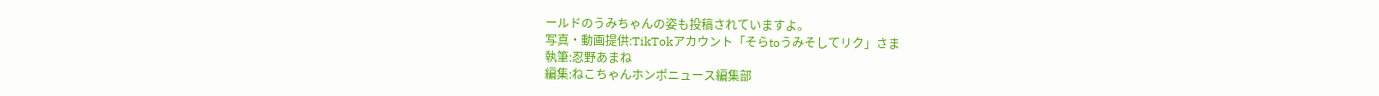ールドのうみちゃんの姿も投稿されていますよ。
写真・動画提供:TikTokアカウント「そらtoうみそしてリク」さま
執筆:忍野あまね
編集:ねこちゃんホンポニュース編集部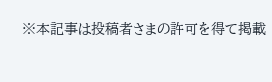※本記事は投稿者さまの許可を得て掲載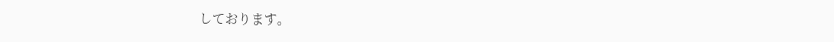しております。